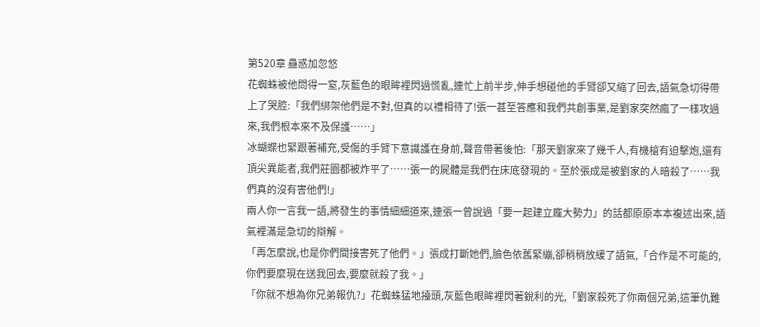第520章 蠱惑加忽悠
花蜘蛛被他問得一窒,灰藍色的眼眸裡閃過慌亂,連忙上前半步,伸手想碰他的手臂卻又縮了回去,語氣急切得帶上了哭腔:「我們綁架他們是不對,但真的以禮相待了!張一甚至答應和我們共創事業,是劉家突然瘋了一樣攻過來,我們根本來不及保護……」
冰蝴蝶也緊跟著補充,受傷的手臂下意識護在身前,聲音帶著後怕:「那天劉家來了幾千人,有機槍有迫擊炮,還有頂尖異能者,我們莊園都被炸平了……張一的屍體是我們在床底發現的。至於張成是被劉家的人暗殺了……我們真的沒有害他們!」
兩人你一言我一語,將發生的事情細細道來,連張一曾說過「要一起建立龐大勢力」的話都原原本本複述出來,語氣裡滿是急切的辯解。
「再怎麼說,也是你們間接害死了他們。」張成打斷她們,臉色依舊緊繃,卻稍稍放緩了語氣,「合作是不可能的,你們要麼現在送我回去,要麼就殺了我。」
「你就不想為你兄弟報仇?」花蜘蛛猛地擡頭,灰藍色眼眸裡閃著銳利的光,「劉家殺死了你兩個兄弟,這筆仇難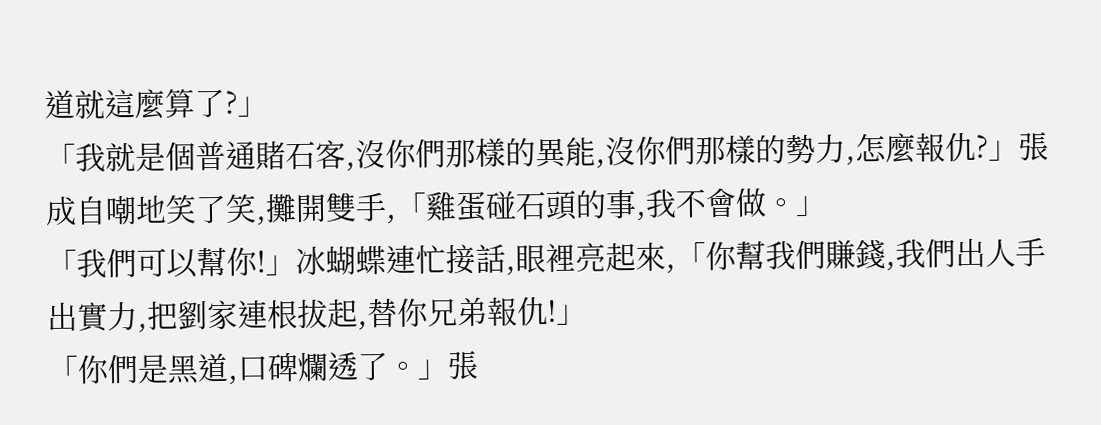道就這麼算了?」
「我就是個普通賭石客,沒你們那樣的異能,沒你們那樣的勢力,怎麼報仇?」張成自嘲地笑了笑,攤開雙手,「雞蛋碰石頭的事,我不會做。」
「我們可以幫你!」冰蝴蝶連忙接話,眼裡亮起來,「你幫我們賺錢,我們出人手出實力,把劉家連根拔起,替你兄弟報仇!」
「你們是黑道,口碑爛透了。」張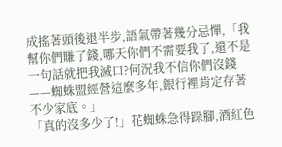成搖著頭後退半步,語氣帶著幾分忌憚,「我幫你們賺了錢,哪天你們不需要我了,還不是一句話就把我滅口?何況我不信你們沒錢——蜘蛛盟經營這麼多年,銀行裡肯定存著不少家底。」
「真的沒多少了!」花蜘蛛急得跺腳,酒紅色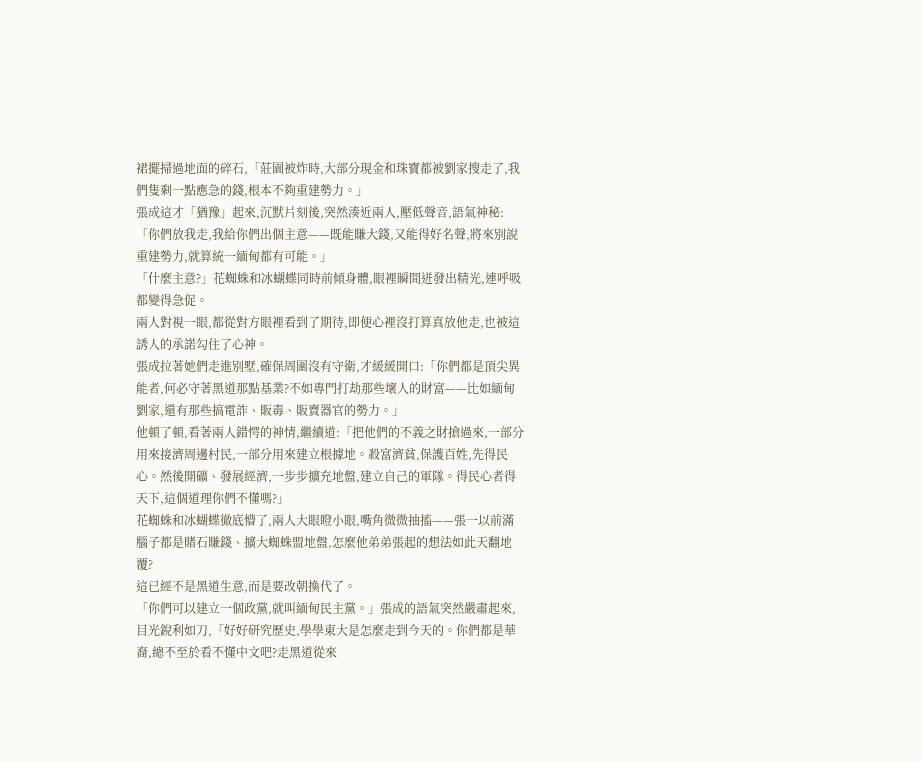裙擺掃過地面的碎石,「莊園被炸時,大部分現金和珠寶都被劉家搜走了,我們隻剩一點應急的錢,根本不夠重建勢力。」
張成這才「猶豫」起來,沉默片刻後,突然湊近兩人,壓低聲音,語氣神秘:「你們放我走,我給你們出個主意——既能賺大錢,又能得好名聲,將來別說重建勢力,就算統一緬甸都有可能。」
「什麼主意?」花蜘蛛和冰蝴蝶同時前傾身體,眼裡瞬間迸發出精光,連呼吸都變得急促。
兩人對視一眼,都從對方眼裡看到了期待,即便心裡沒打算真放他走,也被這誘人的承諾勾住了心神。
張成拉著她們走進別墅,確保周圍沒有守衛,才緩緩開口:「你們都是頂尖異能者,何必守著黑道那點基業?不如專門打劫那些壞人的財富——比如緬甸劉家,還有那些搞電詐、販毒、販賣器官的勢力。」
他頓了頓,看著兩人錯愕的神情,繼續道:「把他們的不義之財搶過來,一部分用來接濟周邊村民,一部分用來建立根據地。殺富濟貧,保護百姓,先得民心。然後開礦、發展經濟,一步步擴充地盤,建立自己的軍隊。得民心者得天下,這個道理你們不懂嗎?」
花蜘蛛和冰蝴蝶徹底懵了,兩人大眼瞪小眼,嘴角微微抽搐——張一以前滿腦子都是賭石賺錢、擴大蜘蛛盟地盤,怎麼他弟弟張起的想法如此天翻地覆?
這已經不是黑道生意,而是要改朝換代了。
「你們可以建立一個政黨,就叫緬甸民主黨。」張成的語氣突然嚴肅起來,目光銳利如刀,「好好研究歷史,學學東大是怎麼走到今天的。你們都是華裔,總不至於看不懂中文吧?走黑道從來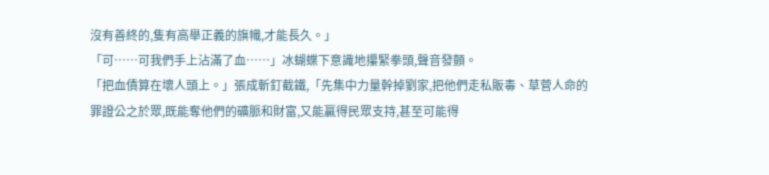沒有善終的,隻有高舉正義的旗幟,才能長久。」
「可……可我們手上沾滿了血……」冰蝴蝶下意識地攥緊拳頭,聲音發顫。
「把血債算在壞人頭上。」張成斬釘截鐵,「先集中力量幹掉劉家,把他們走私販毒、草菅人命的罪證公之於眾,既能奪他們的礦脈和財富,又能贏得民眾支持,甚至可能得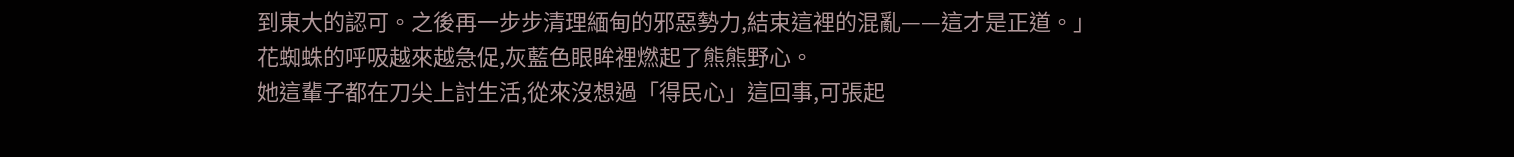到東大的認可。之後再一步步清理緬甸的邪惡勢力,結束這裡的混亂——這才是正道。」
花蜘蛛的呼吸越來越急促,灰藍色眼眸裡燃起了熊熊野心。
她這輩子都在刀尖上討生活,從來沒想過「得民心」這回事,可張起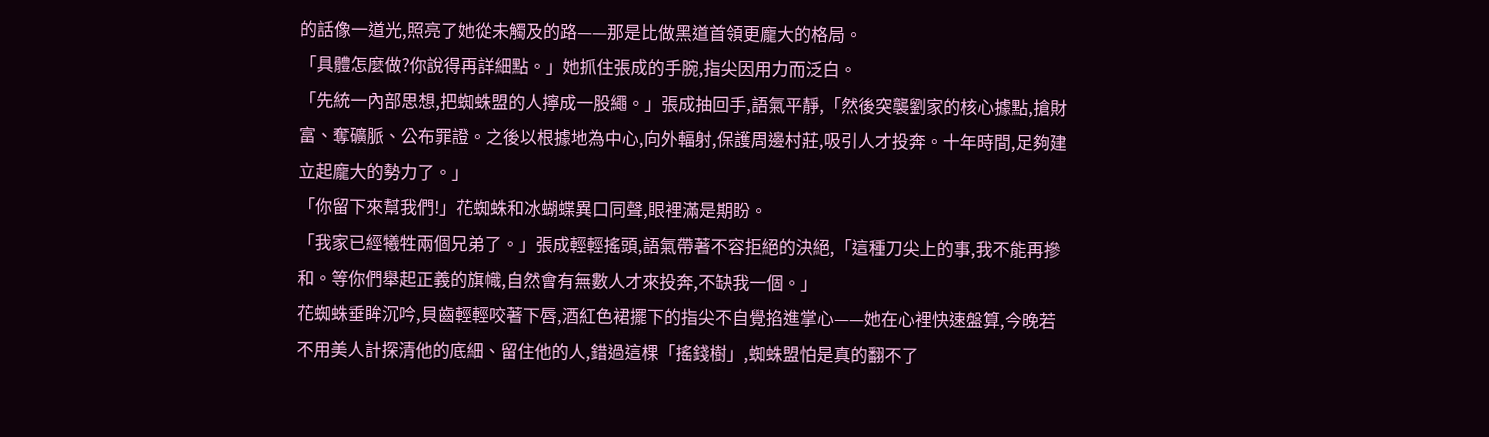的話像一道光,照亮了她從未觸及的路——那是比做黑道首領更龐大的格局。
「具體怎麼做?你說得再詳細點。」她抓住張成的手腕,指尖因用力而泛白。
「先統一內部思想,把蜘蛛盟的人擰成一股繩。」張成抽回手,語氣平靜,「然後突襲劉家的核心據點,搶財富、奪礦脈、公布罪證。之後以根據地為中心,向外輻射,保護周邊村莊,吸引人才投奔。十年時間,足夠建立起龐大的勢力了。」
「你留下來幫我們!」花蜘蛛和冰蝴蝶異口同聲,眼裡滿是期盼。
「我家已經犧牲兩個兄弟了。」張成輕輕搖頭,語氣帶著不容拒絕的決絕,「這種刀尖上的事,我不能再摻和。等你們舉起正義的旗幟,自然會有無數人才來投奔,不缺我一個。」
花蜘蛛垂眸沉吟,貝齒輕輕咬著下唇,酒紅色裙擺下的指尖不自覺掐進掌心——她在心裡快速盤算,今晚若不用美人計探清他的底細、留住他的人,錯過這棵「搖錢樹」,蜘蛛盟怕是真的翻不了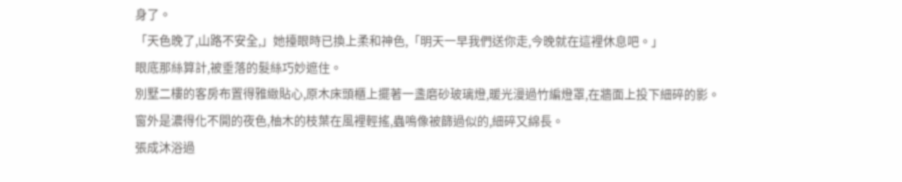身了。
「天色晚了,山路不安全,」她擡眼時已換上柔和神色,「明天一早我們送你走,今晚就在這裡休息吧。」
眼底那絲算計,被垂落的髮絲巧妙遮住。
別墅二樓的客房布置得雅緻貼心,原木床頭櫃上擺著一盞磨砂玻璃燈,暖光漫過竹編燈罩,在牆面上投下細碎的影。
窗外是濃得化不開的夜色,柚木的枝葉在風裡輕搖,蟲鳴像被篩過似的,細碎又綿長。
張成沐浴過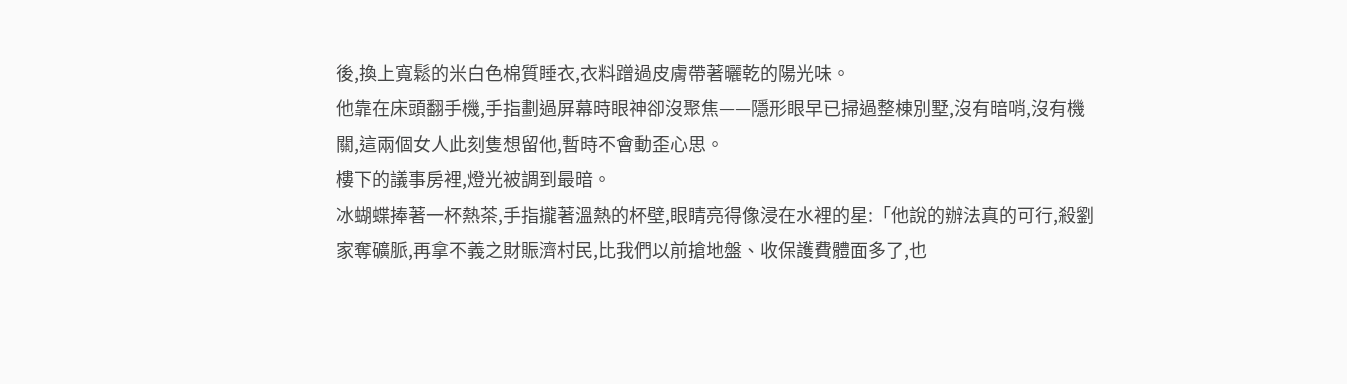後,換上寬鬆的米白色棉質睡衣,衣料蹭過皮膚帶著曬乾的陽光味。
他靠在床頭翻手機,手指劃過屏幕時眼神卻沒聚焦——隱形眼早已掃過整棟別墅,沒有暗哨,沒有機關,這兩個女人此刻隻想留他,暫時不會動歪心思。
樓下的議事房裡,燈光被調到最暗。
冰蝴蝶捧著一杯熱茶,手指攏著溫熱的杯壁,眼睛亮得像浸在水裡的星:「他說的辦法真的可行,殺劉家奪礦脈,再拿不義之財賑濟村民,比我們以前搶地盤、收保護費體面多了,也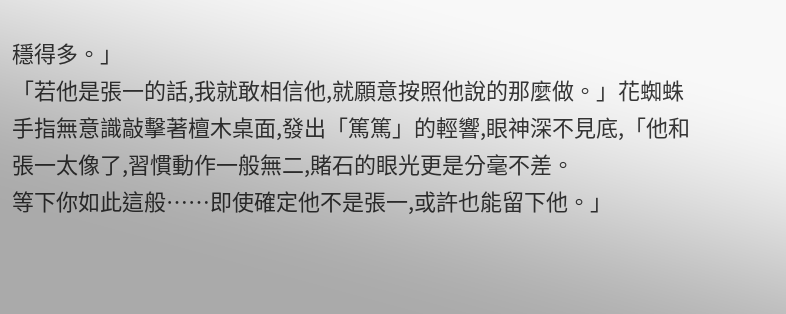穩得多。」
「若他是張一的話,我就敢相信他,就願意按照他說的那麼做。」花蜘蛛手指無意識敲擊著檀木桌面,發出「篤篤」的輕響,眼神深不見底,「他和張一太像了,習慣動作一般無二,賭石的眼光更是分毫不差。
等下你如此這般……即使確定他不是張一,或許也能留下他。」